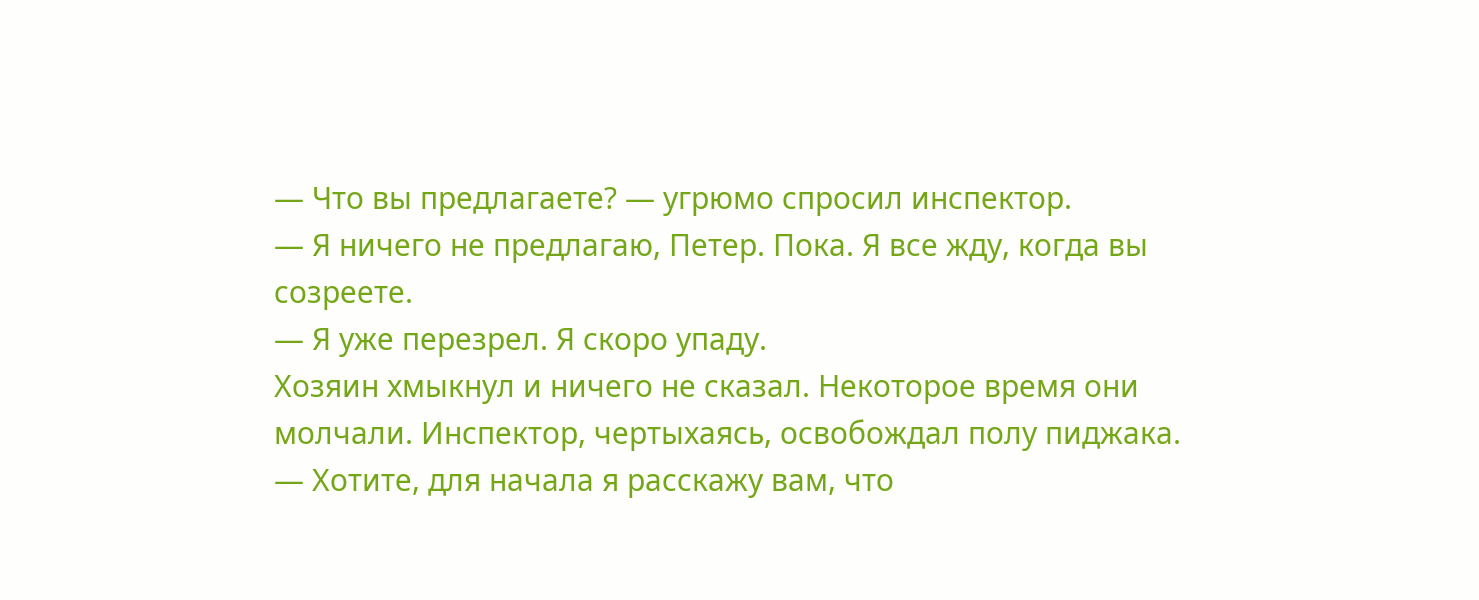— Что вы предлагаете? — угрюмо спросил инспектор.
— Я ничего не предлагаю, Петер. Пока. Я все жду, когда вы созреете.
— Я уже перезрел. Я скоро упаду.
Хозяин хмыкнул и ничего не сказал. Некоторое время они молчали. Инспектор, чертыхаясь, освобождал полу пиджака.
— Хотите, для начала я расскажу вам, что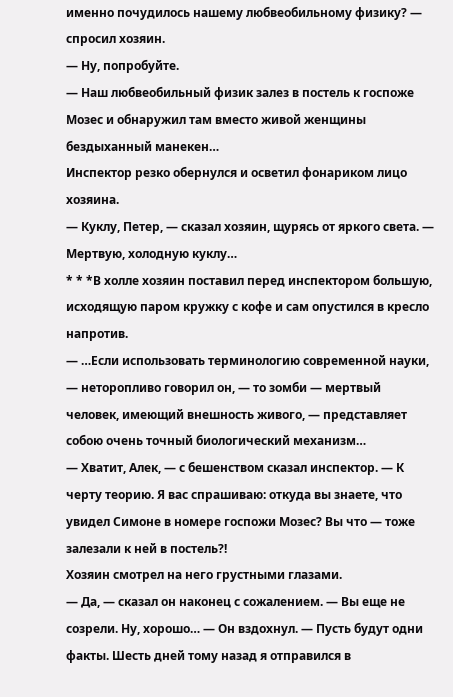именно почудилось нашему любвеобильному физику? — спросил хозяин.
— Ну, попробуйте.
— Наш любвеобильный физик залез в постель к госпоже Мозес и обнаружил там вместо живой женщины бездыханный манекен…
Инспектор резко обернулся и осветил фонариком лицо хозяина.
— Куклу, Петер, — сказал хозяин, щурясь от яркого света. — Мертвую, холодную куклу…
* * *В холле хозяин поставил перед инспектором большую, исходящую паром кружку с кофе и сам опустился в кресло напротив.
— …Если использовать терминологию современной науки, — неторопливо говорил он, — то зомби — мертвый человек, имеющий внешность живого, — представляет собою очень точный биологический механизм…
— Хватит, Алек, — с бешенством сказал инспектор. — К черту теорию. Я вас спрашиваю: откуда вы знаете, что увидел Симоне в номере госпожи Мозес? Вы что — тоже залезали к ней в постель?!
Хозяин смотрел на него грустными глазами.
— Да, — сказал он наконец с сожалением. — Вы еще не созрели. Ну, хорошо… — Он вздохнул. — Пусть будут одни факты. Шесть дней тому назад я отправился в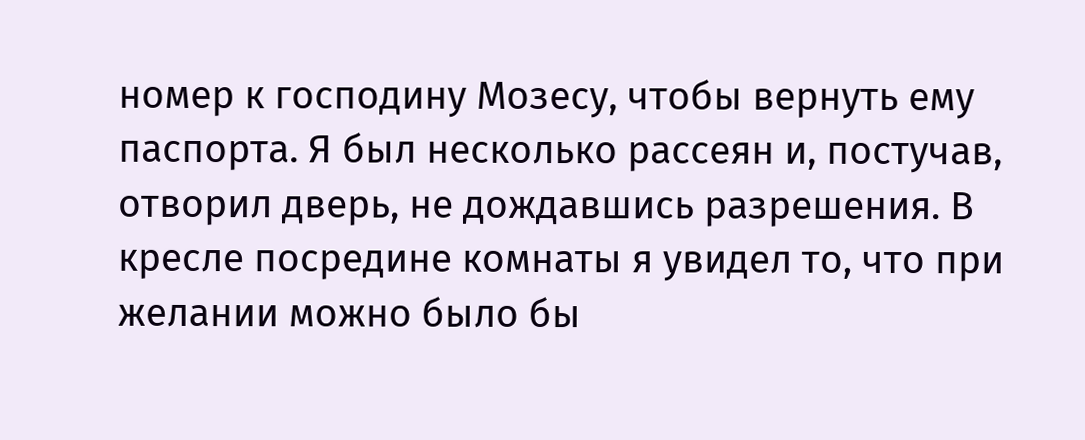номер к господину Мозесу, чтобы вернуть ему паспорта. Я был несколько рассеян и, постучав, отворил дверь, не дождавшись разрешения. В кресле посредине комнаты я увидел то, что при желании можно было бы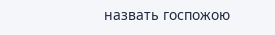назвать госпожою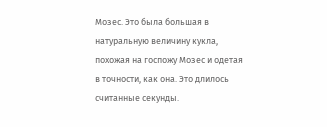Мозес. Это была большая в натуральную величину кукла, похожая на госпожу Мозес и одетая в точности, как она. Это длилось считанные секунды.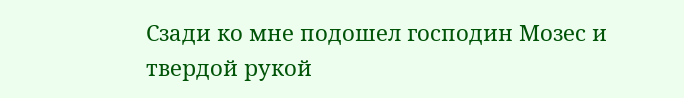Сзади ко мне подошел господин Мозес и твердой рукой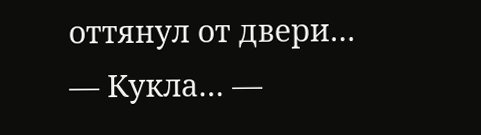оттянул от двери…
— Кукла… —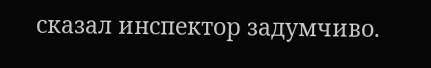сказал инспектор задумчиво.